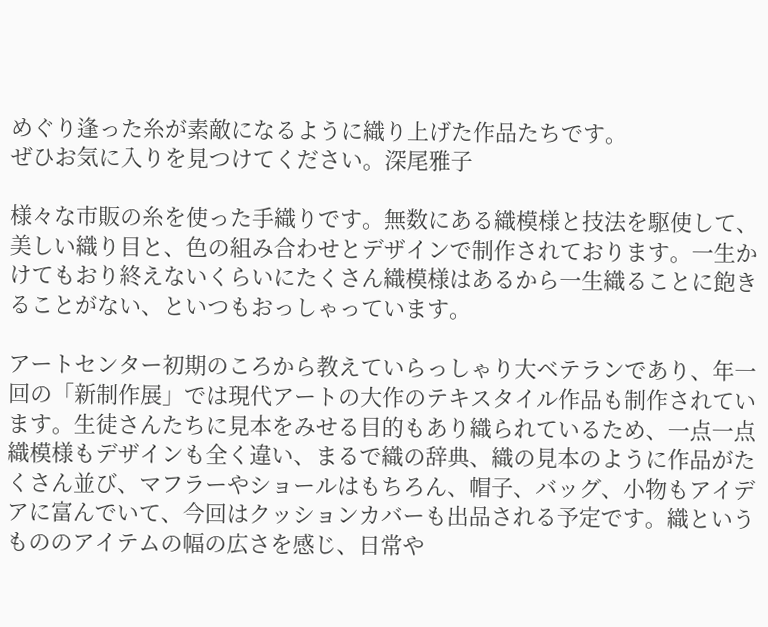めぐり逢った糸が素敵になるように織り上げた作品たちです。
ぜひお気に入りを見つけてください。深尾雅子

様々な市販の糸を使った手織りです。無数にある織模様と技法を駆使して、美しい織り目と、色の組み合わせとデザインで制作されております。一生かけてもおり終えないくらいにたくさん織模様はあるから一生織ることに飽きることがない、といつもおっしゃっています。

アートセンター初期のころから教えていらっしゃり大ベテランであり、年一回の「新制作展」では現代アートの大作のテキスタイル作品も制作されています。生徒さんたちに見本をみせる目的もあり織られているため、一点一点織模様もデザインも全く違い、まるで織の辞典、織の見本のように作品がたくさん並び、マフラーやショールはもちろん、帽子、バッグ、小物もアイデアに富んでいて、今回はクッションカバーも出品される予定です。織というもののアイテムの幅の広さを感じ、日常や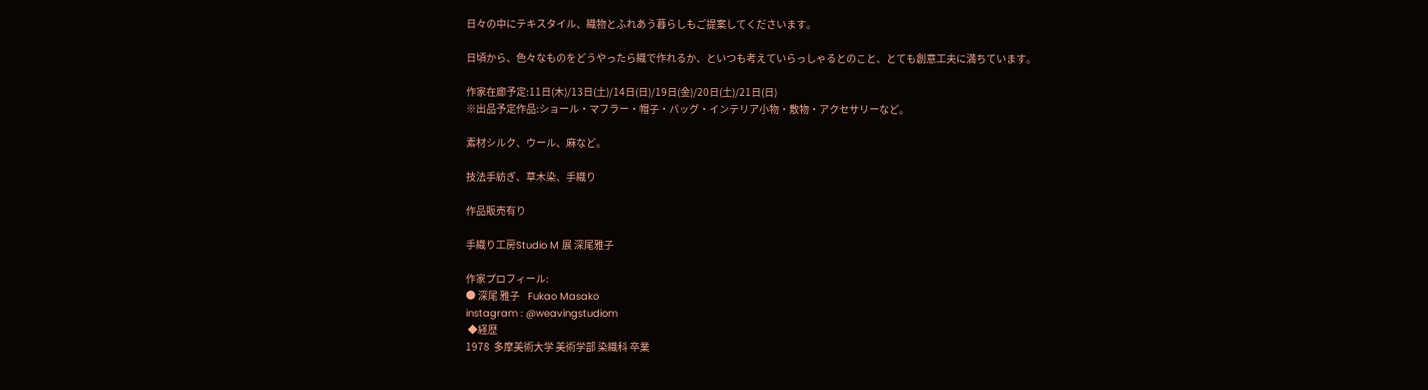日々の中にテキスタイル、織物とふれあう暮らしもご提案してくださいます。

日頃から、色々なものをどうやったら織で作れるか、といつも考えていらっしゃるとのこと、とても創意工夫に満ちています。

作家在廊予定:11日(木)/13日(土)/14日(日)/19日(金)/20日(土)/21日(日)
※出品予定作品:ショール・マフラー・帽子・バッグ・インテリア小物・敷物・アクセサリーなど。

素材シルク、ウール、麻など。

技法手紡ぎ、草木染、手織り

作品販売有り

手織り工房Studio M 展 深尾雅子

作家プロフィール:
● 深尾 雅子    Fukao Masako
instagram : @weavingstudiom
 ◆経歴
1978  多摩美術大学 美術学部 染織科 卒業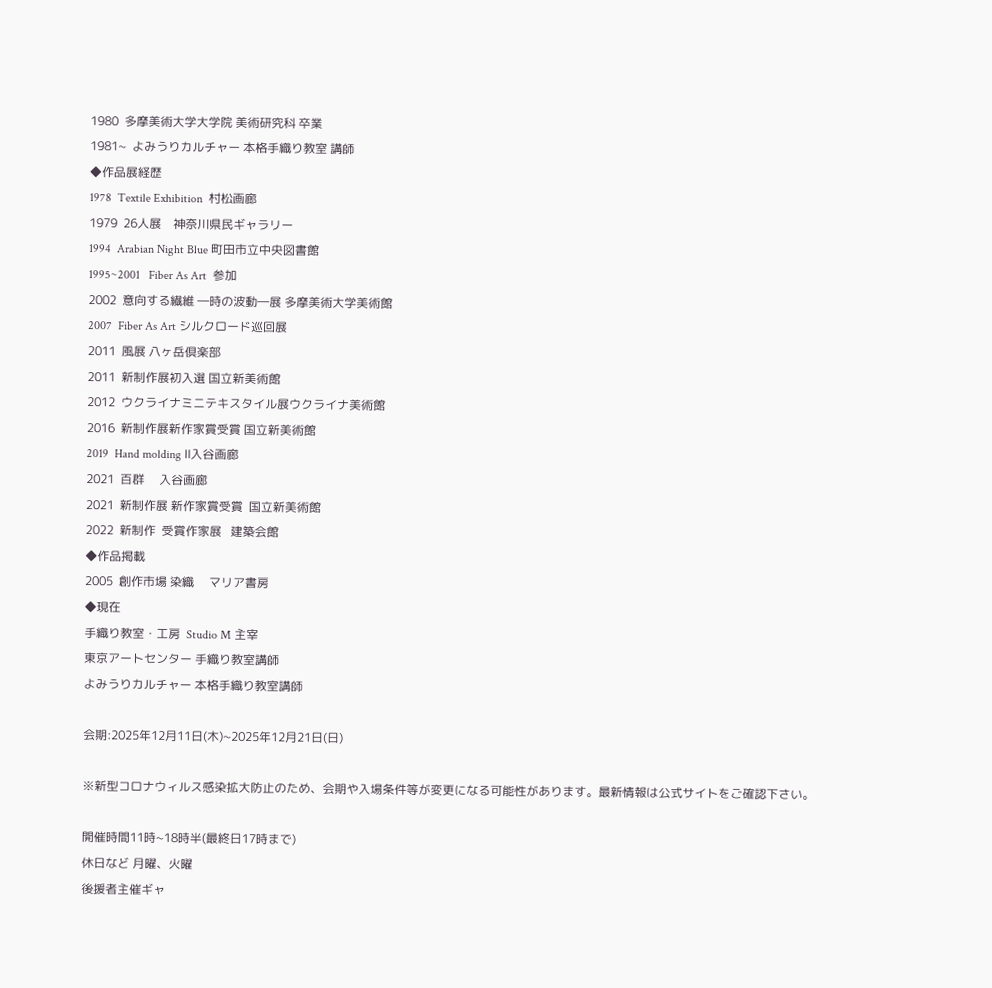1980  多摩美術大学大学院 美術研究科 卒業
1981~  よみうりカルチャー 本格手織り教室 講師
◆作品展経歴
1978  Textile Exhibition  村松画廊
1979  26人展    神奈川県民ギャラリー
1994  Arabian Night Blue 町田市立中央図書館
1995~2001   Fiber As Art  参加
2002  意向する繊維 ―時の波動―展 多摩美術大学美術館
2007  Fiber As Art シルクロード巡回展
2011  風展 八ヶ岳倶楽部
2011  新制作展初入選 国立新美術館
2012  ウクライナミニテキスタイル展ウクライナ美術館
2016  新制作展新作家賞受賞 国立新美術館
2019  Hand molding Ⅱ入谷画廊
2021  百群     入谷画廊
2021  新制作展 新作家賞受賞  国立新美術館
2022  新制作  受賞作家展   建築会館
◆作品掲載
2005  創作市場 染織     マリア書房
◆現在
手織り教室・工房  Studio M 主宰
東京アートセンター 手織り教室講師
よみうりカルチャー 本格手織り教室講師

会期:2025年12月11日(木)~2025年12月21日(日)

※新型コロナウィルス感染拡大防止のため、会期や入場条件等が変更になる可能性があります。最新情報は公式サイトをご確認下さい。

開催時間11時~18時半(最終日17時まで)
休日など 月曜、火曜
後援者主催ギャ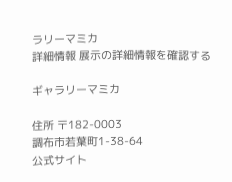ラリーマミカ
詳細情報 展示の詳細情報を確認する

ギャラリーマミカ

住所 〒182-0003
調布市若葉町1-38-64
公式サイト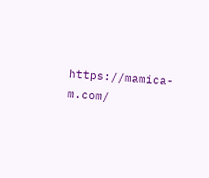https://mamica-m.com/